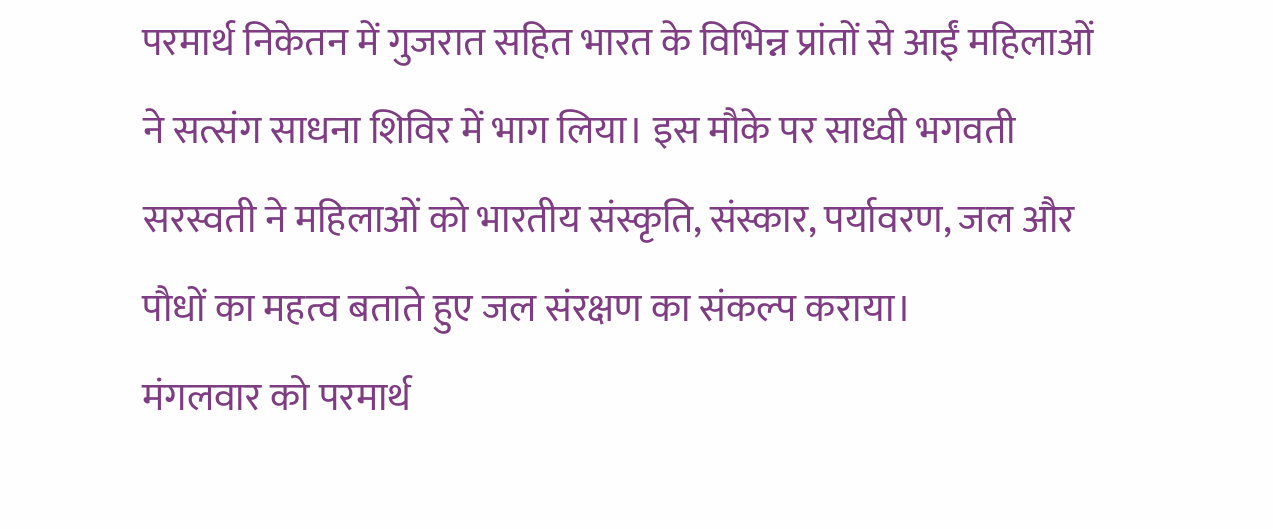परमार्थ निकेतन में गुजरात सहित भारत के विभिन्न प्रांतों से आईं महिलाओं ने सत्संग साधना शिविर में भाग लिया। इस मौके पर साध्वी भगवती सरस्वती ने महिलाओं को भारतीय संस्कृति, संस्कार, पर्यावरण, जल और पौधों का महत्व बताते हुए जल संरक्षण का संकल्प कराया।
मंगलवार को परमार्थ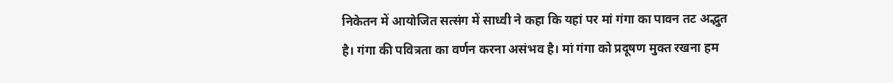निकेतन में आयोजित सत्संग में साध्वी ने कहा कि यहां पर मां गंगा का पावन तट अद्भुत है। गंगा की पवित्रता का वर्णन करना असंभव है। मां गंगा को प्रदूषण मुक्त रखना हम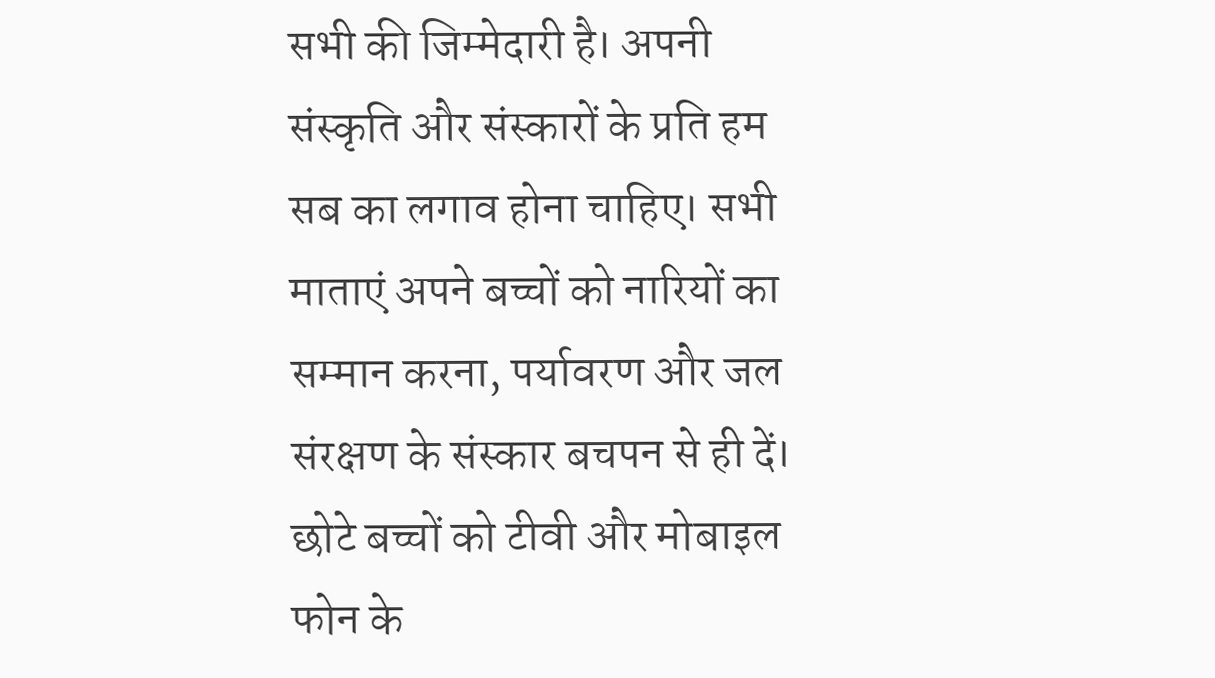सभी की जिम्मेदारी है। अपनी संस्कृति और संस्कारों के प्रति हम सब का लगाव होना चाहिए। सभी माताएं अपने बच्चों को नारियों का सम्मान करना, पर्यावरण और जल संरक्षण के संस्कार बचपन से ही दें। छोटे बच्चों को टीवी और मोबाइल फोन के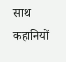साथ कहानियों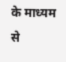के माध्यम से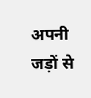अपनी जड़ों से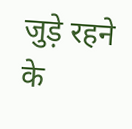जुड़े रहने के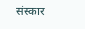संस्कार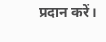प्रदान करें।